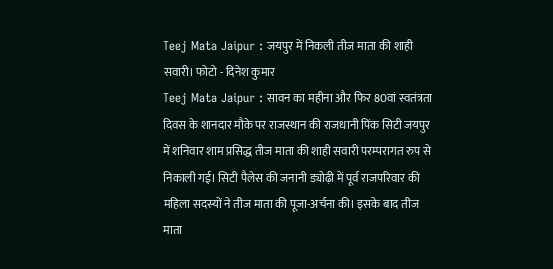Teej Mata Jaipur : जयपुर में निकली तीज माता की शाही सवारी। फोटो - दिनेश कुमार
Teej Mata Jaipur : सावन का महीना और फिर 80वां स्वतंत्रता दिवस के शानदार मौके पर राजस्थान की राजधानी पिंक सिटी जयपुर में शनिवार शाम प्रसिद्ध तीज माता की शाही सवारी परम्परागत रुप से निकाली गई। सिटी पैलेस की जनानी ड्योढ़ी में पूर्व राजपरिवार की महिला सदस्यों ने तीज माता की पूजा-अर्चना की। इसके बाद तीज माता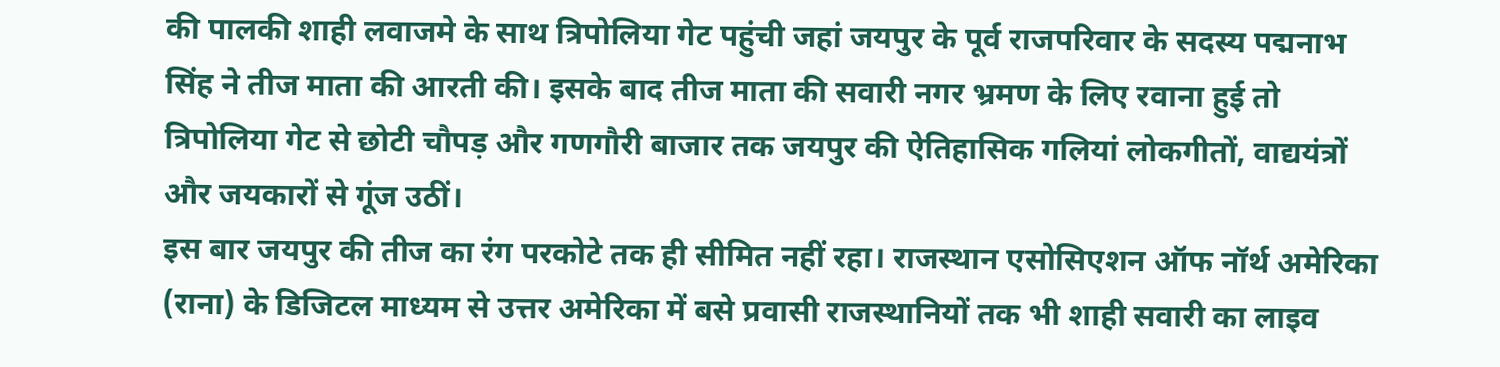की पालकी शाही लवाजमे के साथ त्रिपोलिया गेट पहुंची जहां जयपुर के पूर्व राजपरिवार के सदस्य पद्मनाभ सिंह ने तीज माता की आरती की। इसके बाद तीज माता की सवारी नगर भ्रमण के लिए रवाना हुई तो त्रिपोलिया गेट से छोटी चौपड़ और गणगौरी बाजार तक जयपुर की ऐतिहासिक गलियां लोकगीतों, वाद्ययंत्रों और जयकारों से गूंज उठीं।
इस बार जयपुर की तीज का रंग परकोटे तक ही सीमित नहीं रहा। राजस्थान एसोसिएशन ऑफ नॉर्थ अमेरिका (राना) के डिजिटल माध्यम से उत्तर अमेरिका में बसे प्रवासी राजस्थानियों तक भी शाही सवारी का लाइव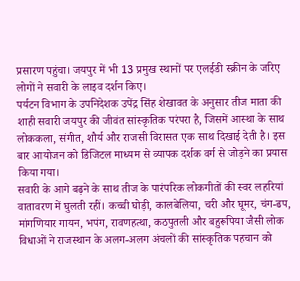प्रसारण पहुंचा। जयपुर में भी 13 प्रमुख स्थानों पर एलईडी स्क्रीन के जरिए लोगों ने सवारी के लाइव दर्शन किए।
पर्यटन विभाग के उपनिदेशक उपेंद्र सिंह शेखावत के अनुसार तीज माता की शाही सवारी जयपुर की जीवंत सांस्कृतिक परंपरा है, जिसमें आस्था के साथ लोककला, संगीत, शौर्य और राजसी विरासत एक साथ दिखाई देती है। इस बार आयोजन को डिजिटल माध्यम से व्यापक दर्शक वर्ग से जोड़ने का प्रयास किया गया।
सवारी के आगे बढ़ने के साथ तीज के पारंपरिक लोकगीतों की स्वर लहरियां वातावरण में घुलती रहीं। कच्ची घोड़ी, कालबेलिया, चरी और घूमर, चंग-ढप, मांगणियार गायन, भपंग, रावणहत्था, कठपुतली और बहुरूपिया जैसी लोक विधाओं ने राजस्थान के अलग-अलग अंचलों की सांस्कृतिक पहचान को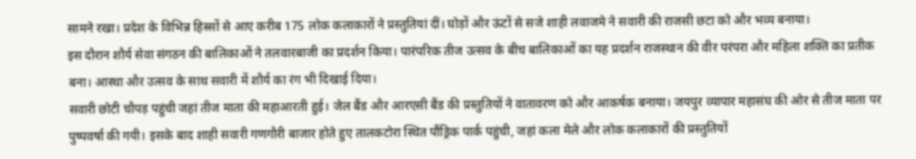सामने रखा। प्रदेश के विभिन्न हिस्सों से आए करीब 175 लोक कलाकारों ने प्रस्तुतियां दीं। घोड़ों और ऊंटों से सजे शाही लवाजमे ने सवारी की राजसी छटा को और भव्य बनाया।
इस दौरान शौर्य सेवा संगठन की बालिकाओं ने तलवारबाजी का प्रदर्शन किया। पारंपरिक तीज उत्सव के बीच बालिकाओं का यह प्रदर्शन राजस्थान की वीर परंपरा और महिला शक्ति का प्रतीक बना। आस्था और उत्सव के साथ सवारी में शौर्य का रंग भी दिखाई दिया।
सवारी छोटी चौपड़ पहुंची जहां तीज माता की महाआरती हुई। जेल बैंड और आरएसी बैंड की प्रस्तुतियों ने वातावरण को और आकर्षक बनाया। जयपुर व्यापार महासंघ की ओर से तीज माता पर पुष्पवर्षा की गयी। इसके बाद शाही सवारी गणगौरी बाजार होते हुए तालकटोरा स्थित पौंड्रिक पार्क पहुंची, जहां कला मेले और लोक कलाकारों की प्रस्तुतियों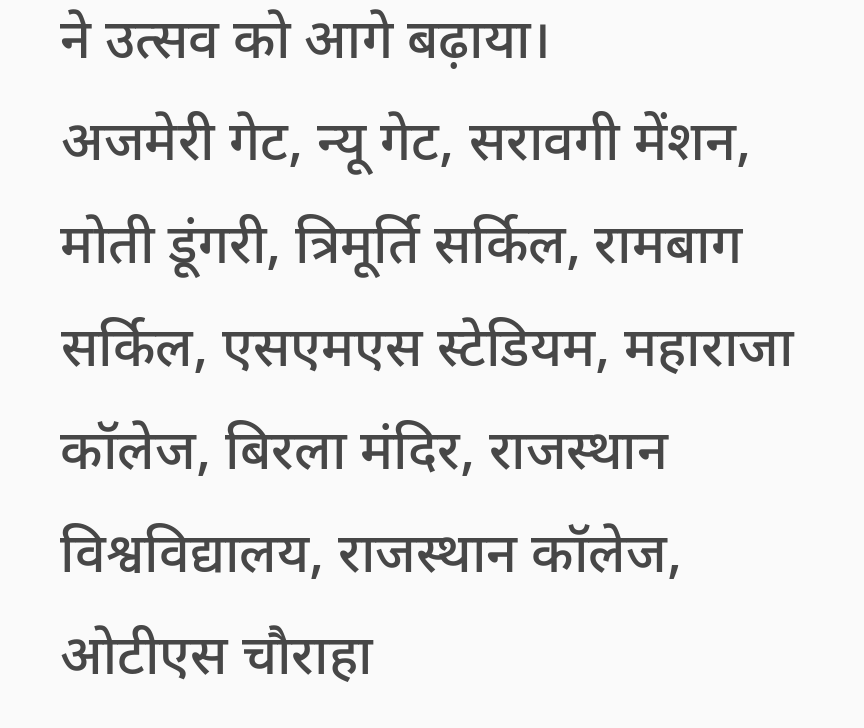ने उत्सव को आगे बढ़ाया।
अजमेरी गेट, न्यू गेट, सरावगी मेंशन, मोती डूंगरी, त्रिमूर्ति सर्किल, रामबाग सर्किल, एसएमएस स्टेडियम, महाराजा कॉलेज, बिरला मंदिर, राजस्थान विश्वविद्यालय, राजस्थान कॉलेज, ओटीएस चौराहा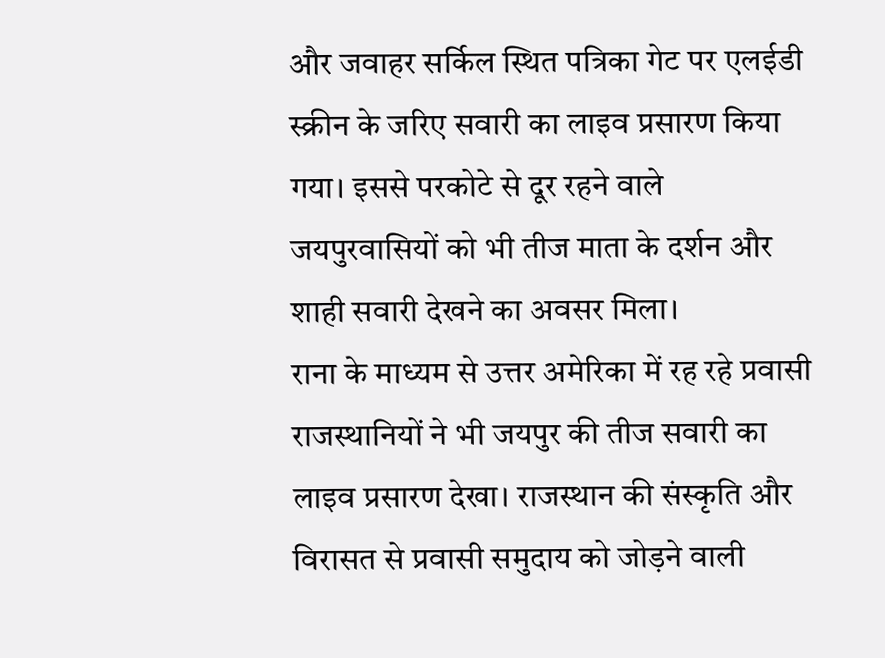और जवाहर सर्किल स्थित पत्रिका गेट पर एलईडी स्क्रीन के जरिए सवारी का लाइव प्रसारण किया गया। इससे परकोटे से दूर रहने वाले जयपुरवासियों को भी तीज माता के दर्शन और शाही सवारी देखने का अवसर मिला।
राना के माध्यम से उत्तर अमेरिका में रह रहे प्रवासी राजस्थानियों ने भी जयपुर की तीज सवारी का लाइव प्रसारण देखा। राजस्थान की संस्कृति और विरासत से प्रवासी समुदाय को जोड़ने वाली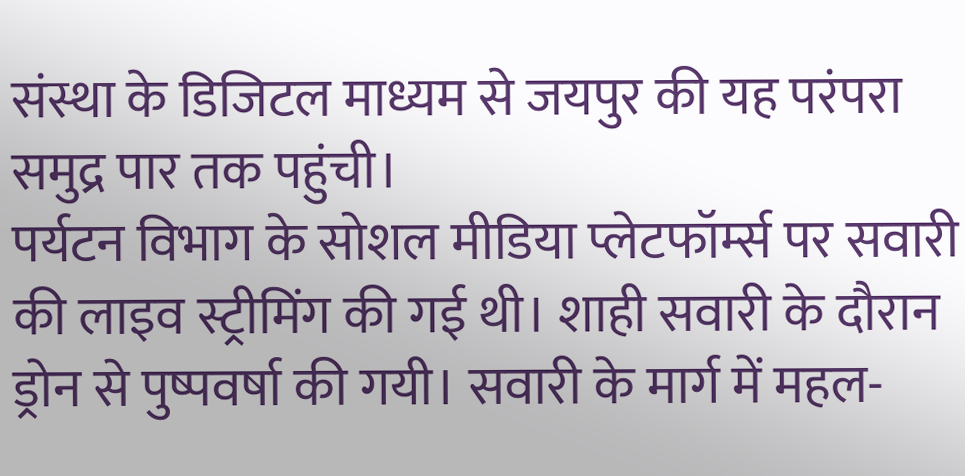संस्था के डिजिटल माध्यम से जयपुर की यह परंपरा समुद्र पार तक पहुंची।
पर्यटन विभाग के सोशल मीडिया प्लेटफॉर्म्स पर सवारी की लाइव स्ट्रीमिंग की गई थी। शाही सवारी के दौरान ड्रोन से पुष्पवर्षा की गयी। सवारी के मार्ग में महल-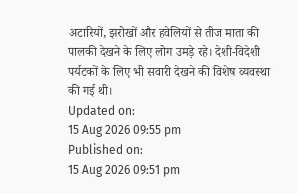अटारियों, झरोखों और हवेलियों से तीज माता की पालकी देखने के लिए लोग उमड़े रहे। देशी-विदेशी पर्यटकों के लिए भी सवारी देखने की विशेष व्यवस्था की गई थी।
Updated on:
15 Aug 2026 09:55 pm
Published on:
15 Aug 2026 09:51 pm